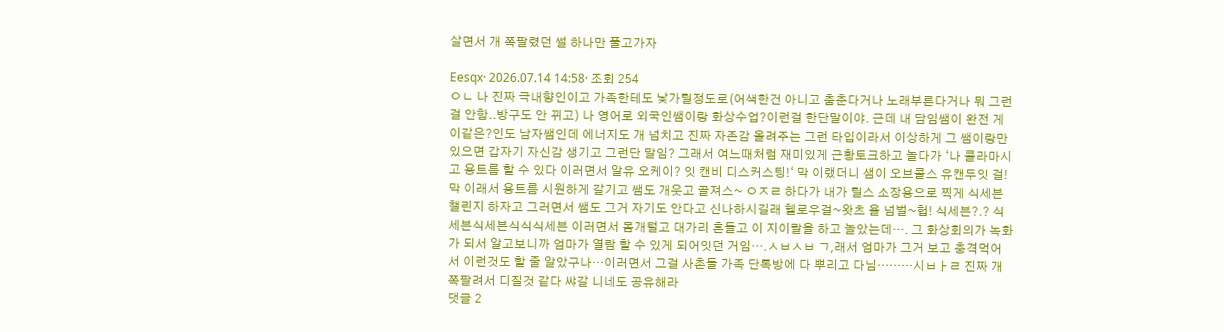살면서 개 쪽팔렸던 썰 하나만 풀고가자

Eesqx· 2026.07.14 14:58· 조회 254
ㅇㄴ 나 진짜 극내향인이고 가족한테도 낯가릴정도로(어색한건 아니고 춤춘다거나 노래부른다거나 뭐 그런걸 안함..방구도 안 뀌고) 나 영어로 외국인쌤이랑 화상수업?이런걸 한단말이야. 근데 내 담임쌤이 완전 게이같은?인도 남자쌤인데 에너지도 개 넘치고 진짜 자존감 올려주는 그런 타입이라서 이상하게 그 쌤이랑만 있으면 갑자기 자신감 생기고 그런단 말임? 그래서 여느때처럼 재미있게 근황토크하고 놀다가 ‘나 콜라마시고 용트름 할 수 있다 이러면서 알유 오케이? 잇 캔비 디스커스팅!‘ 막 이랬더니 샘이 오브콜스 유캔두잇 걸! 막 이래서 용트름 시원하게 갈기고 쌤도 개웃고 골져스~ ㅇㅈㄹ 하다가 내가 릴스 소장용으로 찍게 식세븐 챌린지 하자고 그러면서 쌤도 그거 자기도 안다고 신나하시길래 헬로우걸~왓츠 욜 넘벌~헙! 식세븐?.? 식세븐식세븐식식식세븐 이러면서 몸개털고 대가리 흔들고 이 지이랄을 하고 놀았는데…. 그 화상회의가 녹화가 되서 알고보니까 엄마가 열람 할 수 있게 되어잇던 거임….ㅅㅂㅅㅂ ㄱ,래서 엄마가 그거 보고 충격먹어서 이런것도 할 줄 알았구나…이러면서 그걸 사촌들 가족 단톡방에 다 뿌리고 다님………시ㅂㅏㄹ 진짜 개쪽팔려서 디질것 같다 쌰갈 니네도 공유해라
댓글 2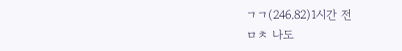ㄱㄱ(246.82)1시간 전
ㅁㅊ 나도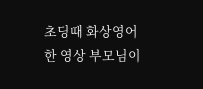초딩때 화상영어 한 영상 부모님이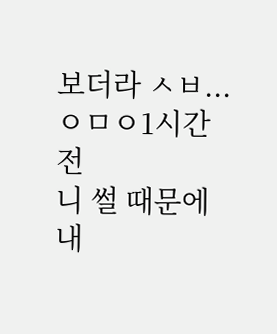보더라 ㅅㅂ...
ㅇㅁㅇ1시간 전
니 썰 때문에 내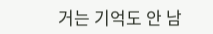거는 기억도 안 남